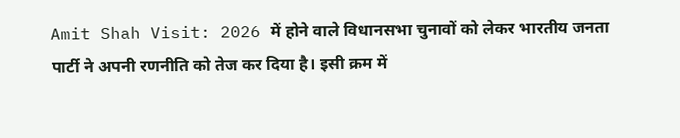Amit Shah Visit: 2026 में होने वाले विधानसभा चुनावों को लेकर भारतीय जनता पार्टी ने अपनी रणनीति को तेज कर दिया है। इसी क्रम में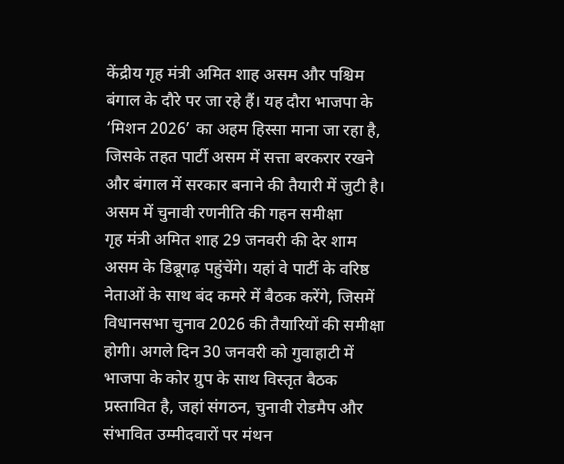केंद्रीय गृह मंत्री अमित शाह असम और पश्चिम बंगाल के दौरे पर जा रहे हैं। यह दौरा भाजपा के ‘मिशन 2026’ का अहम हिस्सा माना जा रहा है, जिसके तहत पार्टी असम में सत्ता बरकरार रखने और बंगाल में सरकार बनाने की तैयारी में जुटी है।
असम में चुनावी रणनीति की गहन समीक्षा
गृह मंत्री अमित शाह 29 जनवरी की देर शाम असम के डिब्रूगढ़ पहुंचेंगे। यहां वे पार्टी के वरिष्ठ नेताओं के साथ बंद कमरे में बैठक करेंगे, जिसमें विधानसभा चुनाव 2026 की तैयारियों की समीक्षा होगी। अगले दिन 30 जनवरी को गुवाहाटी में भाजपा के कोर ग्रुप के साथ विस्तृत बैठक प्रस्तावित है, जहां संगठन, चुनावी रोडमैप और संभावित उम्मीदवारों पर मंथन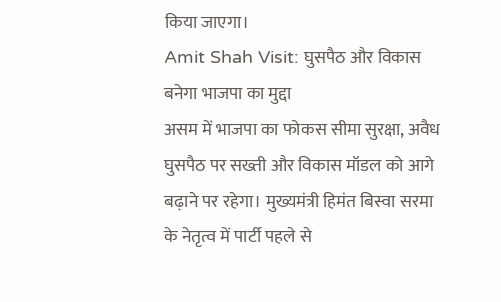किया जाएगा।
Amit Shah Visit: घुसपैठ और विकास बनेगा भाजपा का मुद्दा
असम में भाजपा का फोकस सीमा सुरक्षा, अवैध घुसपैठ पर सख्ती और विकास मॉडल को आगे बढ़ाने पर रहेगा। मुख्यमंत्री हिमंत बिस्वा सरमा के नेतृत्व में पार्टी पहले से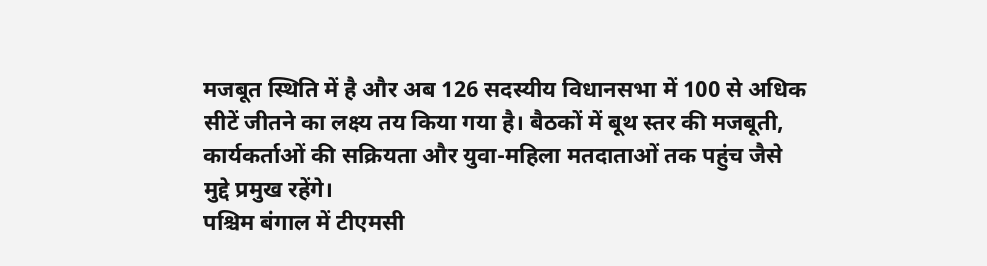मजबूत स्थिति में है और अब 126 सदस्यीय विधानसभा में 100 से अधिक सीटें जीतने का लक्ष्य तय किया गया है। बैठकों में बूथ स्तर की मजबूती, कार्यकर्ताओं की सक्रियता और युवा-महिला मतदाताओं तक पहुंच जैसे मुद्दे प्रमुख रहेंगे।
पश्चिम बंगाल में टीएमसी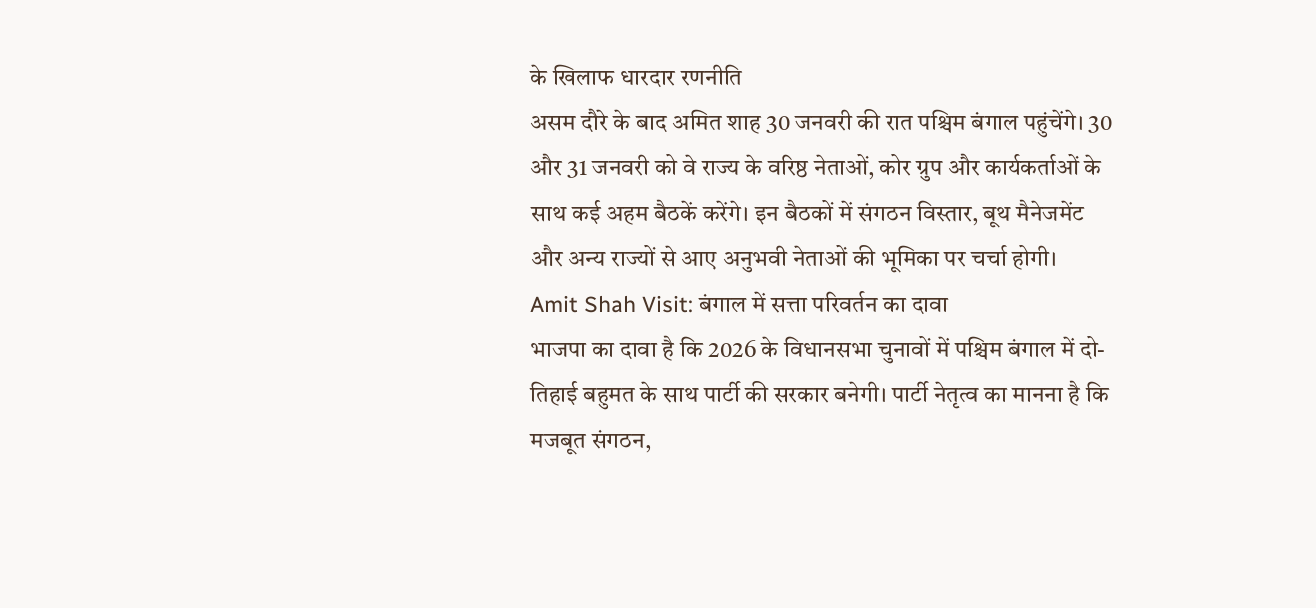के खिलाफ धारदार रणनीति
असम दौरे के बाद अमित शाह 30 जनवरी की रात पश्चिम बंगाल पहुंचेंगे। 30 और 31 जनवरी को वे राज्य के वरिष्ठ नेताओं, कोर ग्रुप और कार्यकर्ताओं के साथ कई अहम बैठकें करेंगे। इन बैठकों में संगठन विस्तार, बूथ मैनेजमेंट और अन्य राज्यों से आए अनुभवी नेताओं की भूमिका पर चर्चा होगी।
Amit Shah Visit: बंगाल में सत्ता परिवर्तन का दावा
भाजपा का दावा है कि 2026 के विधानसभा चुनावों में पश्चिम बंगाल में दो-तिहाई बहुमत के साथ पार्टी की सरकार बनेगी। पार्टी नेतृत्व का मानना है कि मजबूत संगठन,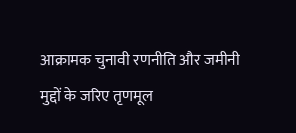आक्रामक चुनावी रणनीति और जमीनी मुद्दों के जरिए तृणमूल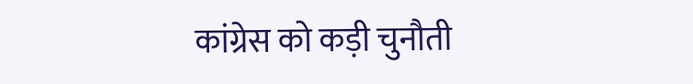कांग्रेस को कड़ी चुनौती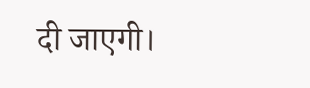दी जाएगी।